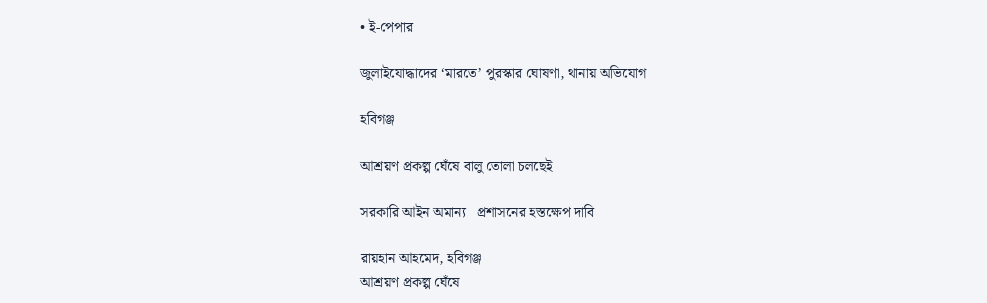• ই-পেপার

জুলাইযোদ্ধাদের ‘মারতে’ পুরস্কার ঘোষণা, থানায় অভিযোগ

হবিগঞ্জ

আশ্রয়ণ প্রকল্প ঘেঁষে বালু তোলা চলছেই

সরকারি আইন অমান্য   প্রশাসনের হস্তক্ষেপ দাবি

রায়হান আহমেদ, হবিগঞ্জ
আশ্রয়ণ প্রকল্প ঘেঁষে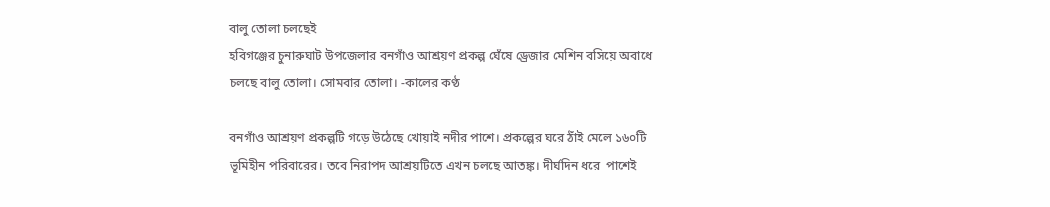বালু তোলা চলছেই
হবিগঞ্জের চুনারুঘাট উপজেলার বনগাঁও আশ্রয়ণ প্রকল্প ঘেঁষে ড্রেজার মেশিন বসিয়ে অবাধে চলছে বালু তোলা। সোমবার তোলা। -কালের কণ্ঠ

বনগাঁও আশ্রয়ণ প্রকল্পটি গড়ে উঠেছে খোয়াই নদীর পাশে। প্রকল্পের ঘরে ঠাঁই মেলে ১৬০টি ভূমিহীন পরিবারের। তবে নিরাপদ আশ্রয়টিতে এখন চলছে আতঙ্ক। দীর্ঘদিন ধরে  পাশেই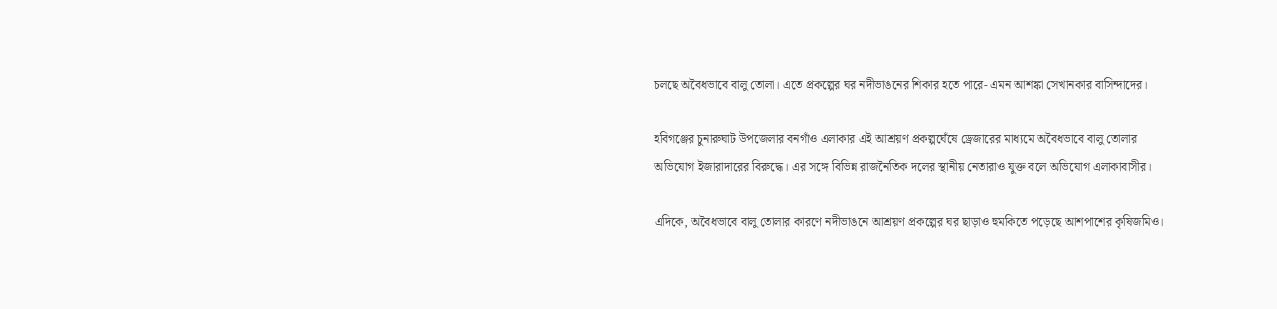চলছে অবৈধভাবে বালু তোলা। এতে প্রকল্পের ঘর নদীভাঙনের শিকার হতে পারে- এমন আশঙ্কা সেখানকার বাসিন্দাদের।

হবিগঞ্জের চুনারুঘাট উপজেলার বনগাঁও এলাকার এই আশ্রয়ণ প্রকল্পঘেঁষে ড্রেজারের মাধ্যমে অবৈধভাবে বালু তোলার অভিযোগ ইজারাদারের বিরুদ্ধে। এর সঙ্গে বিভিন্ন রাজনৈতিক দলের স্থানীয় নেতারাও যুক্ত বলে অভিযোগ এলাকাবাসীর।

এদিকে, অবৈধভাবে বালু তোলার কারণে নদীভাঙনে আশ্রয়ণ প্রকল্পের ঘর ছাড়াও হুমকিতে পড়েছে আশপাশের কৃষিজমিও।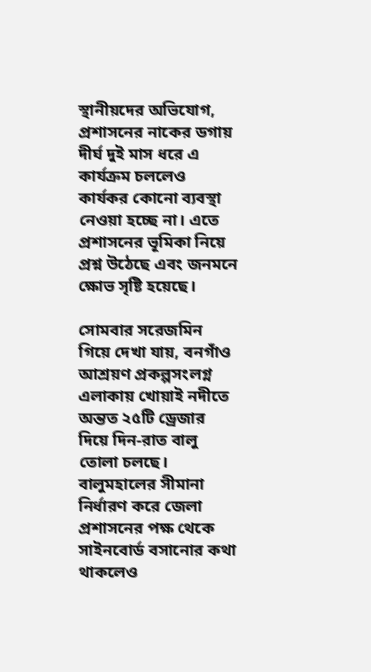স্থানীয়দের অভিযোগ, প্রশাসনের নাকের ডগায় দীর্ঘ দুই মাস ধরে এ কার্যক্রম চললেও কার্যকর কোনো ব্যবস্থা নেওয়া হচ্ছে না। এতে প্রশাসনের ভূমিকা নিয়ে প্রশ্ন উঠেছে এবং জনমনে ক্ষোভ সৃষ্টি হয়েছে।

সোমবার সরেজমিন গিয়ে দেখা যায়, বনগাঁও আশ্রয়ণ প্রকল্পসংলগ্ন এলাকায় খোয়াই নদীতে অন্তত ২৫টি ড্রেজার দিয়ে দিন-রাত বালু তোলা চলছে। বালুমহালের সীমানা নির্ধারণ করে জেলা প্রশাসনের পক্ষ থেকে সাইনবোর্ড বসানোর কথা থাকলেও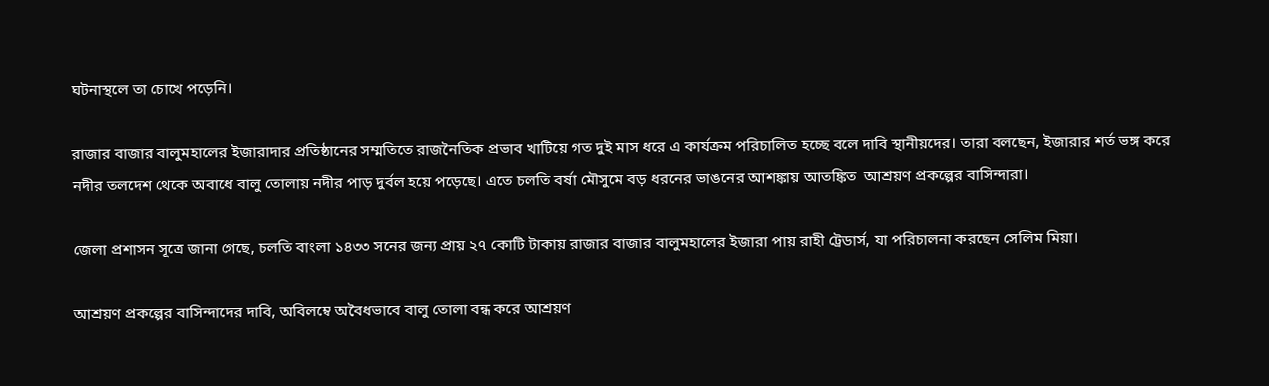ঘটনাস্থলে তা চোখে পড়েনি।

রাজার বাজার বালুমহালের ইজারাদার প্রতিষ্ঠানের সম্মতিতে রাজনৈতিক প্রভাব খাটিয়ে গত দুই মাস ধরে এ কার্যক্রম পরিচালিত হচ্ছে বলে দাবি স্থানীয়দের। তারা বলছেন, ইজারার শর্ত ভঙ্গ করে নদীর তলদেশ থেকে অবাধে বালু তোলায় নদীর পাড় দুর্বল হয়ে পড়েছে। এতে চলতি বর্ষা মৌসুমে বড় ধরনের ভাঙনের আশঙ্কায় আতঙ্কিত  আশ্রয়ণ প্রকল্পের বাসিন্দারা।

জেলা প্রশাসন সূত্রে জানা গেছে, চলতি বাংলা ১৪৩৩ সনের জন্য প্রায় ২৭ কোটি টাকায় রাজার বাজার বালুমহালের ইজারা পায় রাহী ট্রেডার্স, যা পরিচালনা করছেন সেলিম মিয়া।

আশ্রয়ণ প্রকল্পের বাসিন্দাদের দাবি, অবিলম্বে অবৈধভাবে বালু তোলা বন্ধ করে আশ্রয়ণ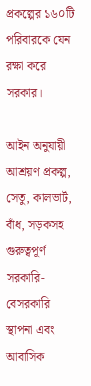প্রকল্পের ১৬০টি পরিবারকে যেন রক্ষা করে সরকার।

আইন অনুযায়ী আশ্রয়ণ প্রকল্প, সেতু, কালভার্ট, বাঁধ, সড়কসহ গুরুত্বপূর্ণ সরকারি-বেসরকারি স্থাপনা এবং আবাসিক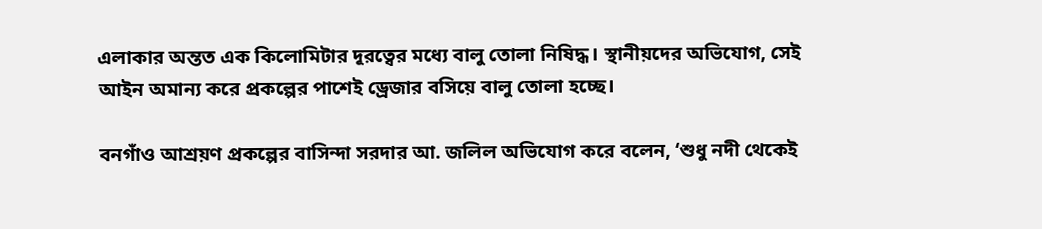এলাকার অন্তত এক কিলোমিটার দূরত্বের মধ্যে বালু তোলা নিষিদ্ধ। স্থানীয়দের অভিযোগ, সেই আইন অমান্য করে প্রকল্পের পাশেই ড্রেজার বসিয়ে বালু তোলা হচ্ছে।

বনগাঁও আশ্রয়ণ প্রকল্পের বাসিন্দা সরদার আ. জলিল অভিযোগ করে বলেন, ‘শুধু নদী থেকেই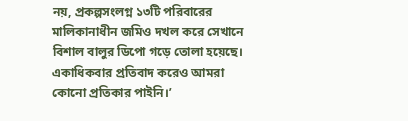নয়, প্রকল্পসংলগ্ন ১৩টি পরিবারের মালিকানাধীন জমিও দখল করে সেখানে বিশাল বালুর ডিপো গড়ে তোলা হয়েছে। একাধিকবার প্রতিবাদ করেও আমরা কোনো প্রতিকার পাইনি।’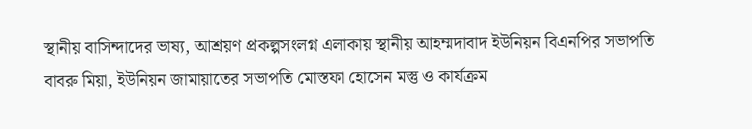স্থানীয় বাসিন্দাদের ভাষ্য, আশ্রয়ণ প্রকল্পসংলগ্ন এলাকায় স্থানীয় আহম্মদাবাদ ইউনিয়ন বিএনপির সভাপতি বাবরু মিয়া, ইউনিয়ন জামায়াতের সভাপতি মোস্তফা হোসেন মস্তু ও কার্যক্রম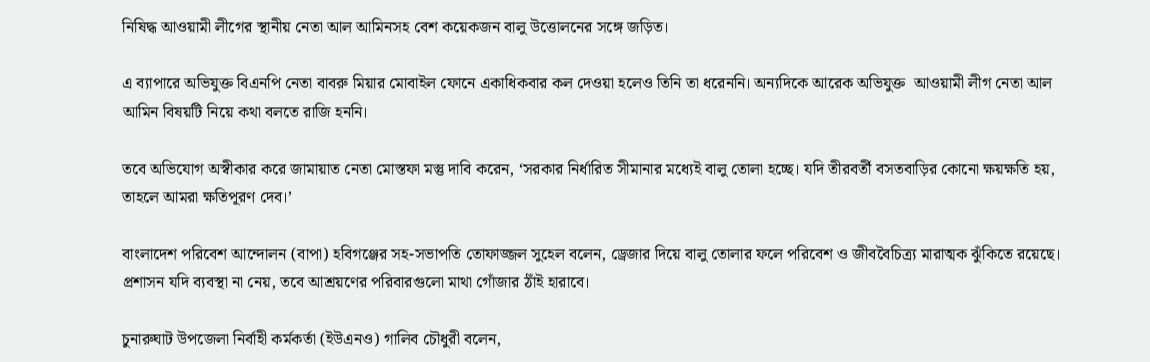নিষিদ্ধ আওয়ামী লীগের স্থানীয় নেতা আল আমিনসহ বেশ কয়েকজন বালু উত্তোলনের সঙ্গে জড়িত।

এ ব্যাপারে অভিযুক্ত বিএনপি নেতা বাবরু মিয়ার মোবাইল ফোনে একাধিকবার কল দেওয়া হলেও তিনি তা ধরেননি। অন্যদিকে আরেক অভিযুক্ত  আওয়ামী লীগ নেতা আল আমিন বিষয়টি নিয়ে কথা বলতে রাজি হননি।

তবে অভিযোগ অস্বীকার করে জামায়াত নেতা মোস্তফা মস্তু দাবি করেন, ‘সরকার নির্ধারিত সীমানার মধ্যেই বালু তোলা হচ্ছে। যদি তীরবর্তী বসতবাড়ির কোনো ক্ষয়ক্ষতি হয়, তাহলে আমরা ক্ষতিপূরণ দেব।’

বাংলাদেশ পরিবেশ আন্দোলন (বাপা) হবিগঞ্জের সহ-সভাপতি তোফাজ্জল সুহেল বলেন, ড্রেজার দিয়ে বালু তোলার ফলে পরিবেশ ও জীববৈচিত্র্য মারাত্মক ঝুঁকিতে রয়েছে। প্রশাসন যদি ব্যবস্থা না নেয়, তবে আশ্রয়ণের পরিবারগুলো মাথা গোঁজার ঠাঁই হারাবে।

চুনারুঘাট উপজেলা নির্বাহী কর্মকর্তা (ইউএনও) গালিব চৌধুরী বলেন,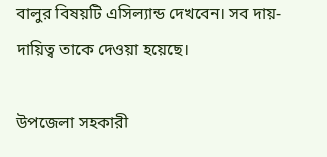বালুর বিষয়টি এসিল্যান্ড দেখবেন। সব দায়-দায়িত্ব তাকে দেওয়া হয়েছে।

উপজেলা সহকারী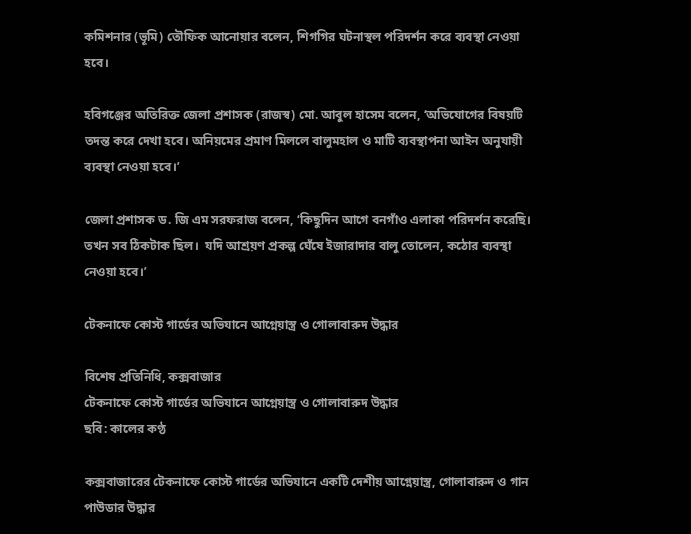কমিশনার (ভূমি) তৌফিক আনোয়ার বলেন, শিগগির ঘটনাস্থল পরিদর্শন করে ব্যবস্থা নেওয়া হবে।

হবিগঞ্জের অতিরিক্ত জেলা প্রশাসক (রাজস্ব) মো. আবুল হাসেম বলেন, ‘অভিযোগের বিষয়টি তদন্ত করে দেখা হবে। অনিয়মের প্রমাণ মিললে বালুমহাল ও মাটি ব্যবস্থাপনা আইন অনুযায়ী ব্যবস্থা নেওয়া হবে।’

জেলা প্রশাসক ড. জি এম সরফরাজ বলেন, ‘কিছুদিন আগে বনগাঁও এলাকা পরিদর্শন করেছি। তখন সব ঠিকটাক ছিল।  যদি আশ্রয়ণ প্রকল্প ঘেঁষে ইজারাদার বালু তোলেন, কঠোর ব্যবস্থা নেওয়া হবে।’

টেকনাফে কোস্ট গার্ডের অভিযানে আগ্নেয়াস্ত্র ও গোলাবারুদ উদ্ধার

বিশেষ প্রতিনিধি, কক্সবাজার
টেকনাফে কোস্ট গার্ডের অভিযানে আগ্নেয়াস্ত্র ও গোলাবারুদ উদ্ধার
ছবি: কালের কণ্ঠ

কক্সবাজারের টেকনাফে কোস্ট গার্ডের অভিযানে একটি দেশীয় আগ্নেয়াস্ত্র, গোলাবারুদ ও গান পাউডার উদ্ধার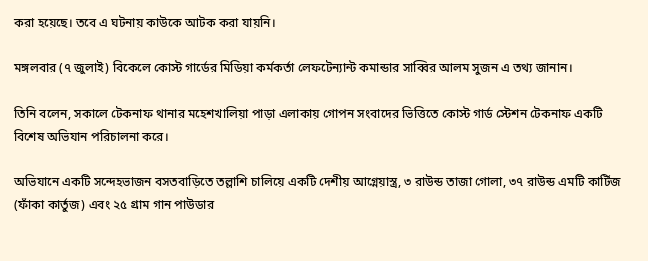করা হয়েছে। তবে এ ঘটনায় কাউকে আটক করা যায়নি।

মঙ্গলবার (৭ জুলাই) বিকেলে কোস্ট গার্ডের মিডিয়া কর্মকর্তা লেফটেন্যান্ট কমান্ডার সাব্বির আলম সুজন এ তথ্য জানান।

তিনি বলেন, সকালে টেকনাফ থানার মহেশখালিয়া পাড়া এলাকায় গোপন সংবাদের ভিত্তিতে কোস্ট গার্ড স্টেশন টেকনাফ একটি বিশেষ অভিযান পরিচালনা করে।

অভিযানে একটি সন্দেহভাজন বসতবাড়িতে তল্লাশি চালিয়ে একটি দেশীয় আগ্নেয়াস্ত্র, ৩ রাউন্ড তাজা গোলা, ৩৭ রাউন্ড এমটি কার্টিজ (ফাঁকা কার্তুজ) এবং ২৫ গ্রাম গান পাউডার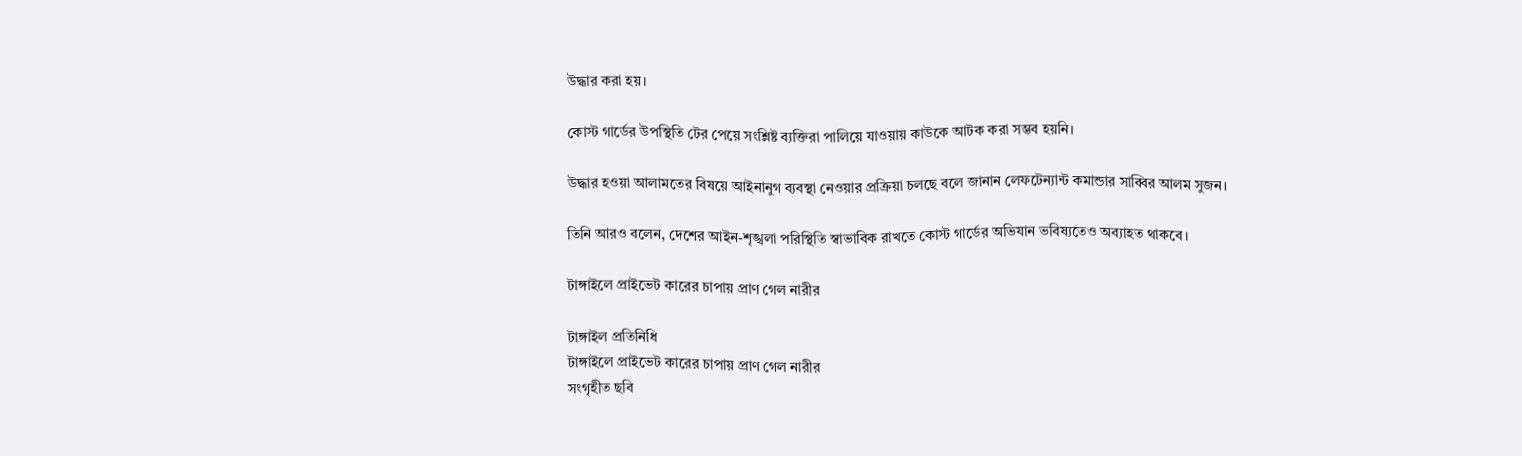উদ্ধার করা হয়।

কোস্ট গার্ডের উপস্থিতি টের পেয়ে সংশ্লিষ্ট ব্যক্তিরা পালিয়ে যাওয়ায় কাউকে আটক করা সম্ভব হয়নি।

উদ্ধার হওয়া আলামতের বিষয়ে আইনানুগ ব্যবস্থা নেওয়ার প্রক্রিয়া চলছে বলে জানান লেফটেন্যান্ট কমান্ডার সাব্বির আলম সুজন।

তিনি আরও বলেন, দেশের আইন-শৃঙ্খলা পরিস্থিতি স্বাভাবিক রাখতে কোস্ট গার্ডের অভিযান ভবিষ্যতেও অব্যাহত থাকবে।

টাঙ্গাইলে প্রাইভেট কারের চাপায় প্রাণ গেল নারীর

টাঙ্গাইল প্রতিনিধি
টাঙ্গাইলে প্রাইভেট কারের চাপায় প্রাণ গেল নারীর
সংগৃহীত ছবি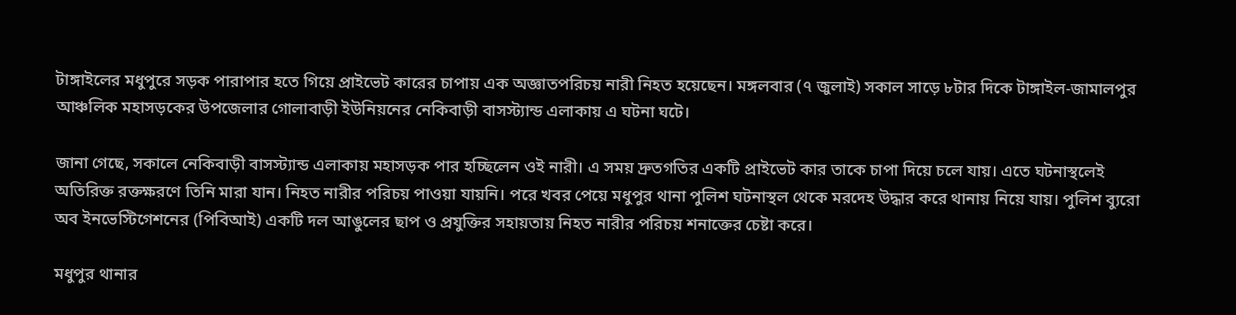টাঙ্গাইলের মধুপুরে সড়ক পারাপার হতে গিয়ে প্রাইভেট কারের চাপায় এক অজ্ঞাতপরিচয় নারী নিহত হয়েছেন। মঙ্গলবার (৭ জুলাই) সকাল সাড়ে ৮টার দিকে টাঙ্গাইল-জামালপুর আঞ্চলিক মহাসড়কের উপজেলার গোলাবাড়ী ইউনিয়নের নেকিবাড়ী বাসস্ট্যান্ড এলাকায় এ ঘটনা ঘটে।

জানা গেছে, সকালে নেকিবাড়ী বাসস্ট্যান্ড এলাকায় মহাসড়ক পার হচ্ছিলেন ওই নারী। এ সময় দ্রুতগতির একটি প্রাইভেট কার তাকে চাপা দিয়ে চলে যায়। এতে ঘটনাস্থলেই অতিরিক্ত রক্তক্ষরণে তিনি মারা যান। নিহত নারীর পরিচয় পাওয়া যায়নি। পরে খবর পেয়ে মধুপুর থানা পুলিশ ঘটনাস্থল থেকে মরদেহ উদ্ধার করে থানায় নিয়ে যায়। পুলিশ ব্যুরো অব ইনভেস্টিগেশনের (পিবিআই) একটি দল আঙুলের ছাপ ও প্রযুক্তির সহায়তায় নিহত নারীর পরিচয় শনাক্তের চেষ্টা করে।

মধুপুর থানার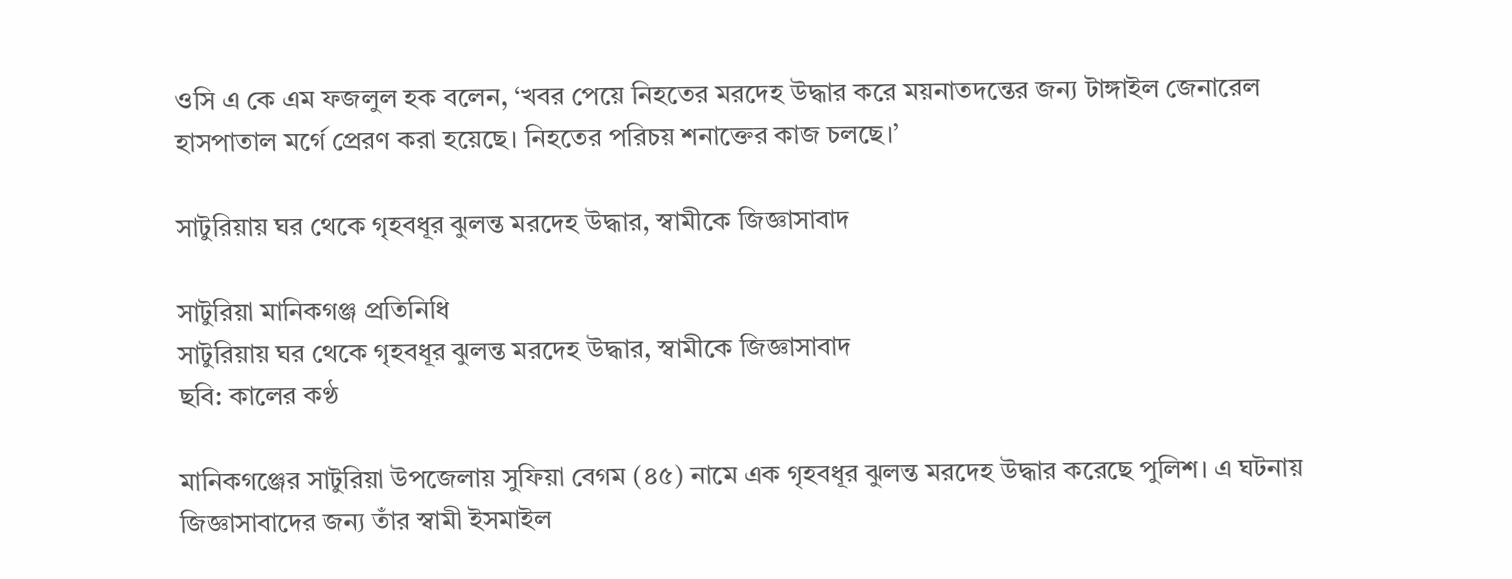ওসি এ কে এম ফজলুল হক বলেন, ‘খবর পেয়ে নিহতের মরদেহ উদ্ধার করে ময়নাতদন্তের জন্য টাঙ্গাইল জেনারেল হাসপাতাল মর্গে প্রেরণ করা হয়েছে। নিহতের পরিচয় শনাক্তের কাজ চলছে।’

সাটুরিয়ায় ঘর থেকে গৃহবধূর ঝুলন্ত মরদেহ উদ্ধার, স্বামীকে জিজ্ঞাসাবাদ

সাটুরিয়া মানিকগঞ্জ প্রতিনিধি
সাটুরিয়ায় ঘর থেকে গৃহবধূর ঝুলন্ত মরদেহ উদ্ধার, স্বামীকে জিজ্ঞাসাবাদ
ছবি: কালের কণ্ঠ

মানিকগঞ্জের সাটুরিয়া উপজেলায় সুফিয়া বেগম (৪৫) নামে এক গৃহবধূর ঝুলন্ত মরদেহ উদ্ধার করেছে পুলিশ। এ ঘটনায় জিজ্ঞাসাবাদের জন্য তাঁর স্বামী ইসমাইল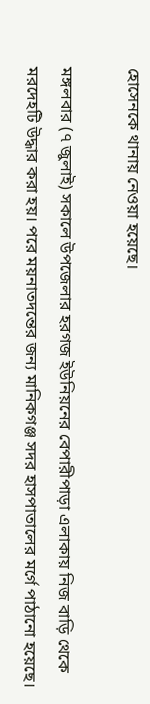হোসেনকে থানায় নেওয়া হয়েছে।

মঙ্গলবার (৭ জুলাই) সকালে উপজেলার হরগজ ইউনিয়নের বেপারীপাড়া এলাকায় নিজ বাড়ি থেকে মরদেহটি উদ্ধার করা হয়। পরে ময়নাতদন্তের জন্য মানিকগঞ্জ সদর হাসপাতালের মর্গে পাঠানো হয়েছে।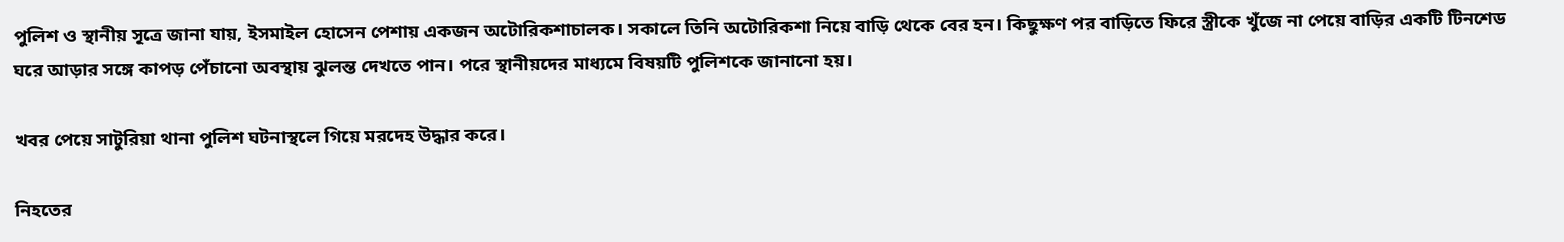পুলিশ ও স্থানীয় সূত্রে জানা যায়, ইসমাইল হোসেন পেশায় একজন অটোরিকশাচালক। সকালে তিনি অটোরিকশা নিয়ে বাড়ি থেকে বের হন। কিছুক্ষণ পর বাড়িতে ফিরে স্ত্রীকে খুঁজে না পেয়ে বাড়ির একটি টিনশেড ঘরে আড়ার সঙ্গে কাপড় পেঁচানো অবস্থায় ঝুলন্ত দেখতে পান। পরে স্থানীয়দের মাধ্যমে বিষয়টি পুলিশকে জানানো হয়।

খবর পেয়ে সাটুরিয়া থানা পুলিশ ঘটনাস্থলে গিয়ে মরদেহ উদ্ধার করে।

নিহতের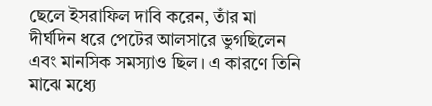ছেলে ইসরাফিল দাবি করেন, তাঁর মা দীর্ঘদিন ধরে পেটের আলসারে ভুগছিলেন এবং মানসিক সমস্যাও ছিল। এ কারণে তিনি মাঝে মধ্যে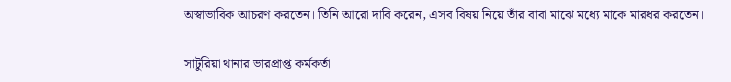অস্বাভাবিক আচরণ করতেন। তিনি আরো দাবি করেন, এসব বিষয় নিয়ে তাঁর বাবা মাঝে মধ্যে মাকে মারধর করতেন।

সাটুরিয়া থানার ভারপ্রাপ্ত কর্মকর্তা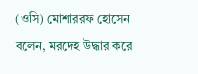(ওসি) মোশাররফ হোসেন বলেন, মরদেহ উদ্ধার করে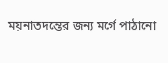ময়নাতদন্তের জন্য মর্গে পাঠানো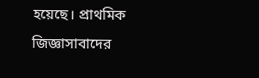হয়েছে। প্রাথমিক জিজ্ঞাসাবাদের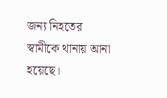জন্য নিহতের স্বামীকে থানায় আনা হয়েছে।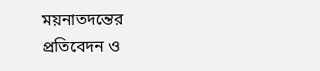ময়নাতদন্তের প্রতিবেদন ও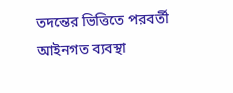তদন্তের ভিত্তিতে পরবর্তী আইনগত ব্যবস্থা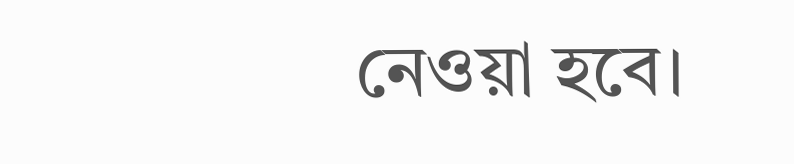নেওয়া হবে।